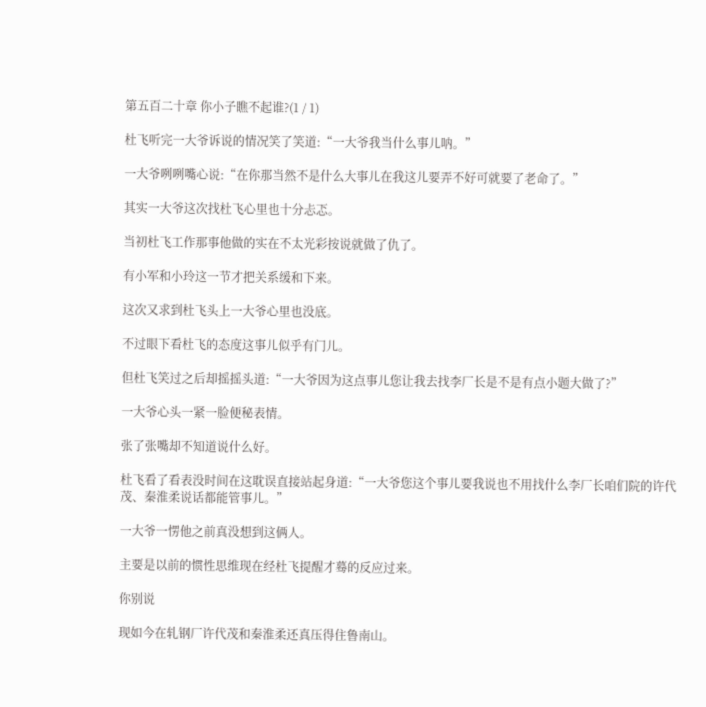第五百二十章 你小子瞧不起谁?(1 / 1)

杜飞听完一大爷诉说的情况笑了笑道:“一大爷我当什么事儿呐。”

一大爷咧咧嘴心说:“在你那当然不是什么大事儿在我这儿要弄不好可就要了老命了。”

其实一大爷这次找杜飞心里也十分忐忑。

当初杜飞工作那事他做的实在不太光彩按说就做了仇了。

有小军和小玲这一节才把关系缓和下来。

这次又求到杜飞头上一大爷心里也没底。

不过眼下看杜飞的态度这事儿似乎有门儿。

但杜飞笑过之后却摇摇头道:“一大爷因为这点事儿您让我去找李厂长是不是有点小题大做了?”

一大爷心头一紧一脸便秘表情。

张了张嘴却不知道说什么好。

杜飞看了看表没时间在这耽误直接站起身道:“一大爷您这个事儿要我说也不用找什么李厂长咱们院的许代茂、秦淮柔说话都能管事儿。”

一大爷一愣他之前真没想到这俩人。

主要是以前的惯性思维现在经杜飞提醒才蓦的反应过来。

你别说

现如今在轧钢厂许代茂和秦淮柔还真压得住鲁南山。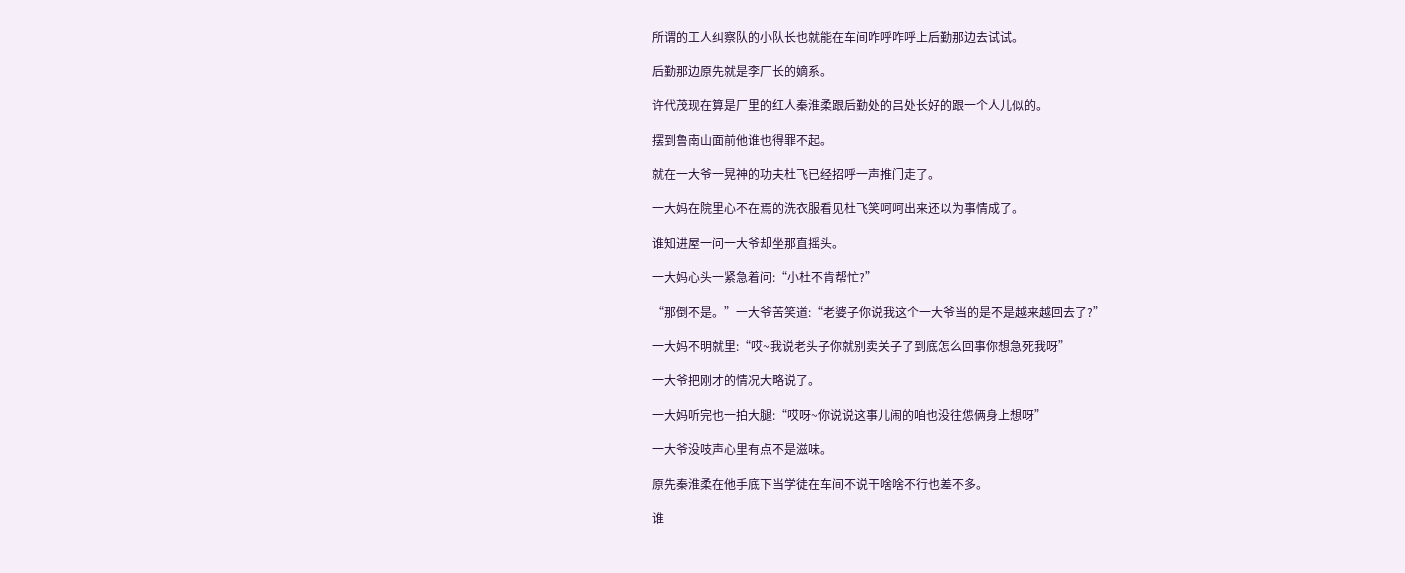所谓的工人纠察队的小队长也就能在车间咋呼咋呼上后勤那边去试试。

后勤那边原先就是李厂长的嫡系。

许代茂现在算是厂里的红人秦淮柔跟后勤处的吕处长好的跟一个人儿似的。

摆到鲁南山面前他谁也得罪不起。

就在一大爷一晃神的功夫杜飞已经招呼一声推门走了。

一大妈在院里心不在焉的洗衣服看见杜飞笑呵呵出来还以为事情成了。

谁知进屋一问一大爷却坐那直摇头。

一大妈心头一紧急着问:“小杜不肯帮忙?”

“那倒不是。”一大爷苦笑道:“老婆子你说我这个一大爷当的是不是越来越回去了?”

一大妈不明就里:“哎~我说老头子你就别卖关子了到底怎么回事你想急死我呀”

一大爷把刚才的情况大略说了。

一大妈听完也一拍大腿:“哎呀~你说说这事儿闹的咱也没往怹俩身上想呀”

一大爷没吱声心里有点不是滋味。

原先秦淮柔在他手底下当学徒在车间不说干啥啥不行也差不多。

谁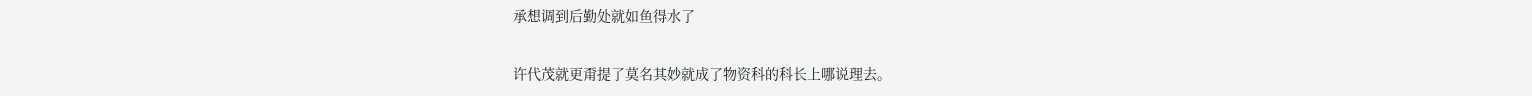承想调到后勤处就如鱼得水了

许代茂就更甭提了莫名其妙就成了物资科的科长上哪说理去。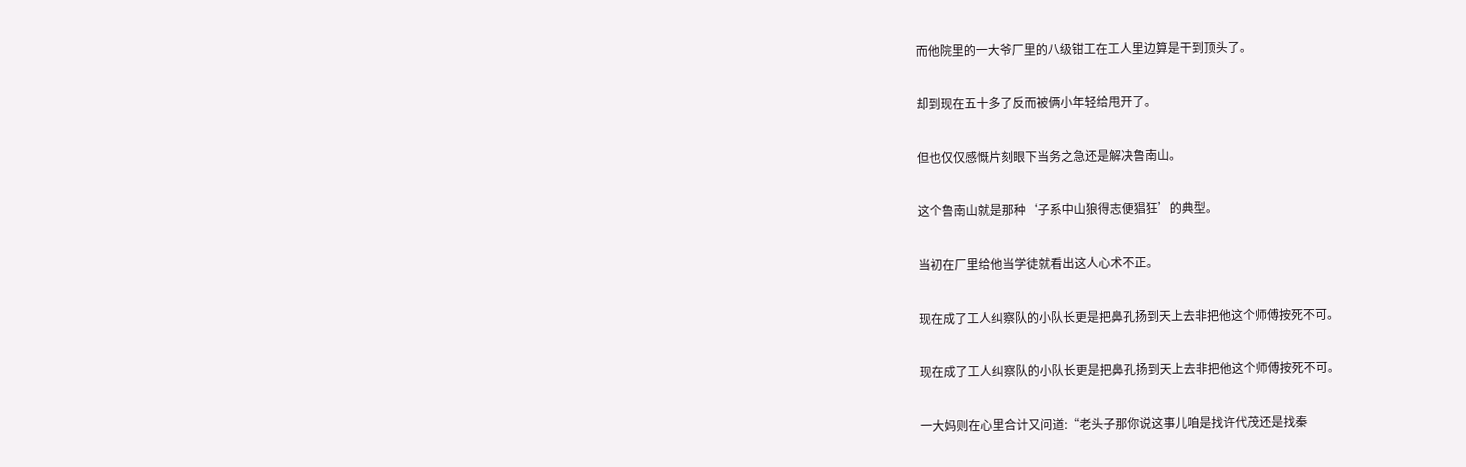而他院里的一大爷厂里的八级钳工在工人里边算是干到顶头了。

却到现在五十多了反而被俩小年轻给甩开了。

但也仅仅感慨片刻眼下当务之急还是解决鲁南山。

这个鲁南山就是那种‘子系中山狼得志便猖狂’的典型。

当初在厂里给他当学徒就看出这人心术不正。

现在成了工人纠察队的小队长更是把鼻孔扬到天上去非把他这个师傅按死不可。

现在成了工人纠察队的小队长更是把鼻孔扬到天上去非把他这个师傅按死不可。

一大妈则在心里合计又问道:“老头子那你说这事儿咱是找许代茂还是找秦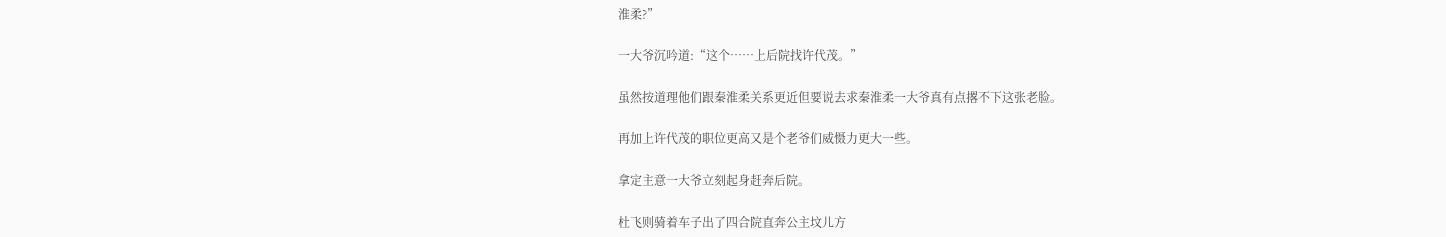淮柔?”

一大爷沉吟道:“这个……上后院找许代茂。”

虽然按道理他们跟秦淮柔关系更近但要说去求秦淮柔一大爷真有点撂不下这张老脸。

再加上许代茂的职位更高又是个老爷们威慑力更大一些。

拿定主意一大爷立刻起身赶奔后院。

杜飞则骑着车子出了四合院直奔公主坟儿方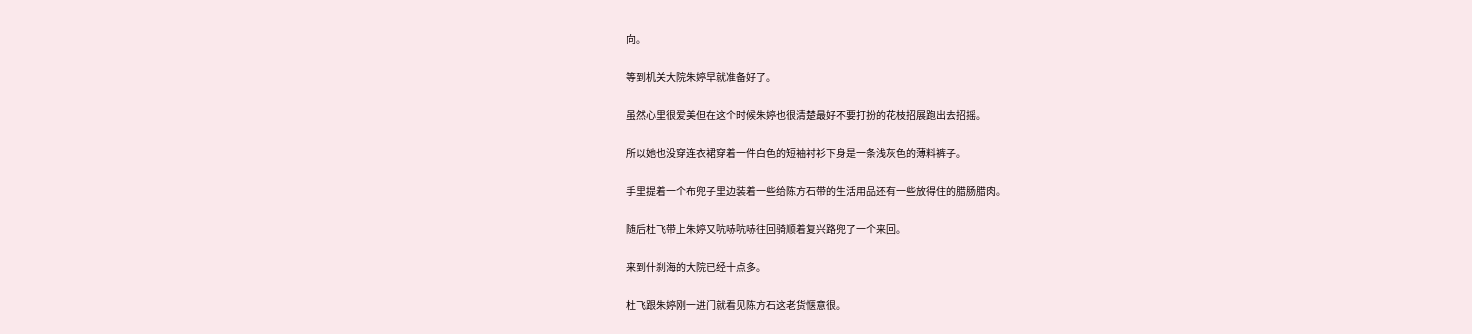向。

等到机关大院朱婷早就准备好了。

虽然心里很爱美但在这个时候朱婷也很清楚最好不要打扮的花枝招展跑出去招摇。

所以她也没穿连衣裙穿着一件白色的短袖衬衫下身是一条浅灰色的薄料裤子。

手里提着一个布兜子里边装着一些给陈方石带的生活用品还有一些放得住的腊肠腊肉。

随后杜飞带上朱婷又吭哧吭哧往回骑顺着复兴路兜了一个来回。

来到什刹海的大院已经十点多。

杜飞跟朱婷刚一进门就看见陈方石这老货惬意很。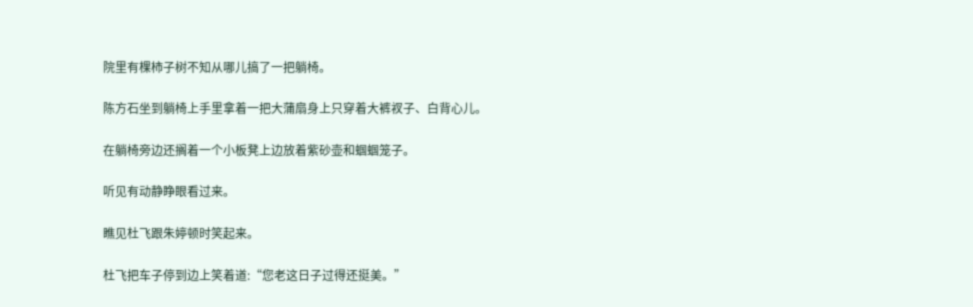院里有棵柿子树不知从哪儿搞了一把躺椅。

陈方石坐到躺椅上手里拿着一把大蒲扇身上只穿着大裤衩子、白背心儿。

在躺椅旁边还搁着一个小板凳上边放着紫砂壶和蝈蝈笼子。

听见有动静睁眼看过来。

瞧见杜飞跟朱婷顿时笑起来。

杜飞把车子停到边上笑着道:“您老这日子过得还挺美。”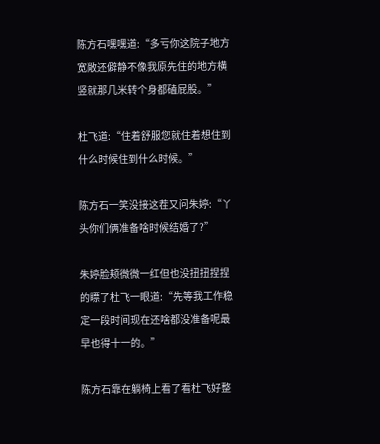陈方石嘿嘿道:“多亏你这院子地方宽敞还僻静不像我原先住的地方横竖就那几米转个身都磕屁股。”

杜飞道:“住着舒服您就住着想住到什么时候住到什么时候。”

陈方石一笑没接这茬又问朱婷:“丫头你们俩准备啥时候结婚了?”

朱婷脸颊微微一红但也没扭扭捏捏的瞟了杜飞一眼道:“先等我工作稳定一段时间现在还啥都没准备呢最早也得十一的。”

陈方石靠在躺椅上看了看杜飞好整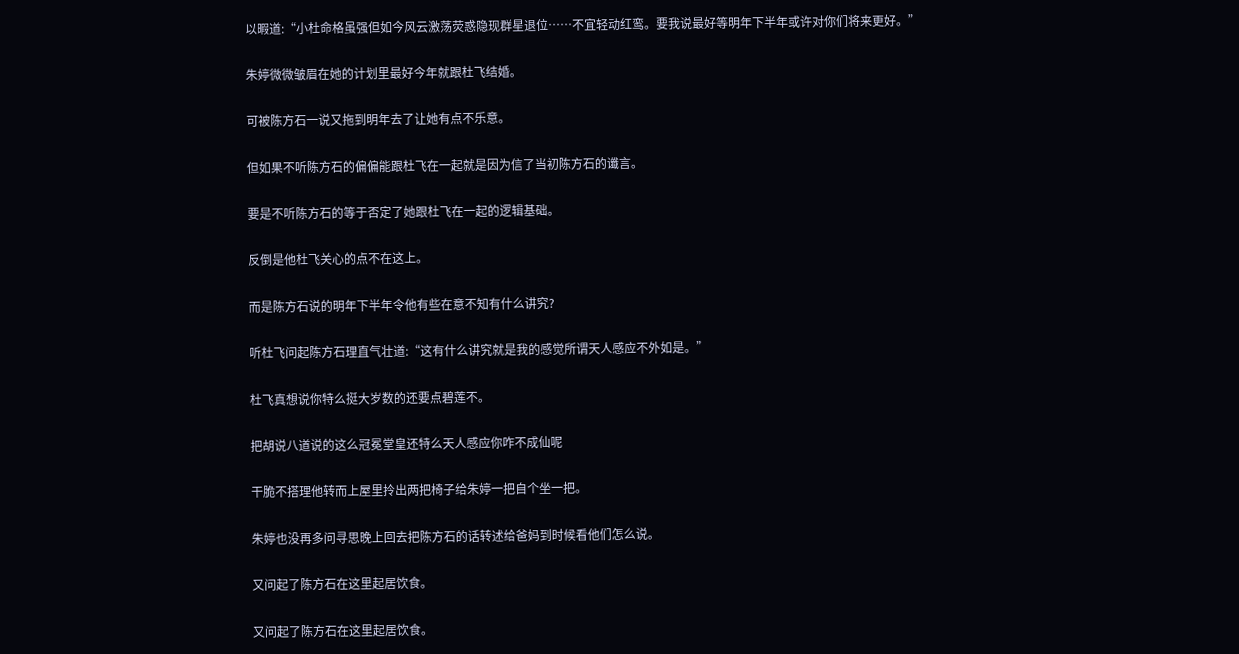以暇道:“小杜命格虽强但如今风云激荡荧惑隐现群星退位……不宜轻动红鸾。要我说最好等明年下半年或许对你们将来更好。”

朱婷微微皱眉在她的计划里最好今年就跟杜飞结婚。

可被陈方石一说又拖到明年去了让她有点不乐意。

但如果不听陈方石的偏偏能跟杜飞在一起就是因为信了当初陈方石的谶言。

要是不听陈方石的等于否定了她跟杜飞在一起的逻辑基础。

反倒是他杜飞关心的点不在这上。

而是陈方石说的明年下半年令他有些在意不知有什么讲究?

听杜飞问起陈方石理直气壮道:“这有什么讲究就是我的感觉所谓天人感应不外如是。”

杜飞真想说你特么挺大岁数的还要点碧莲不。

把胡说八道说的这么冠冕堂皇还特么天人感应你咋不成仙呢

干脆不搭理他转而上屋里拎出两把椅子给朱婷一把自个坐一把。

朱婷也没再多问寻思晚上回去把陈方石的话转述给爸妈到时候看他们怎么说。

又问起了陈方石在这里起居饮食。

又问起了陈方石在这里起居饮食。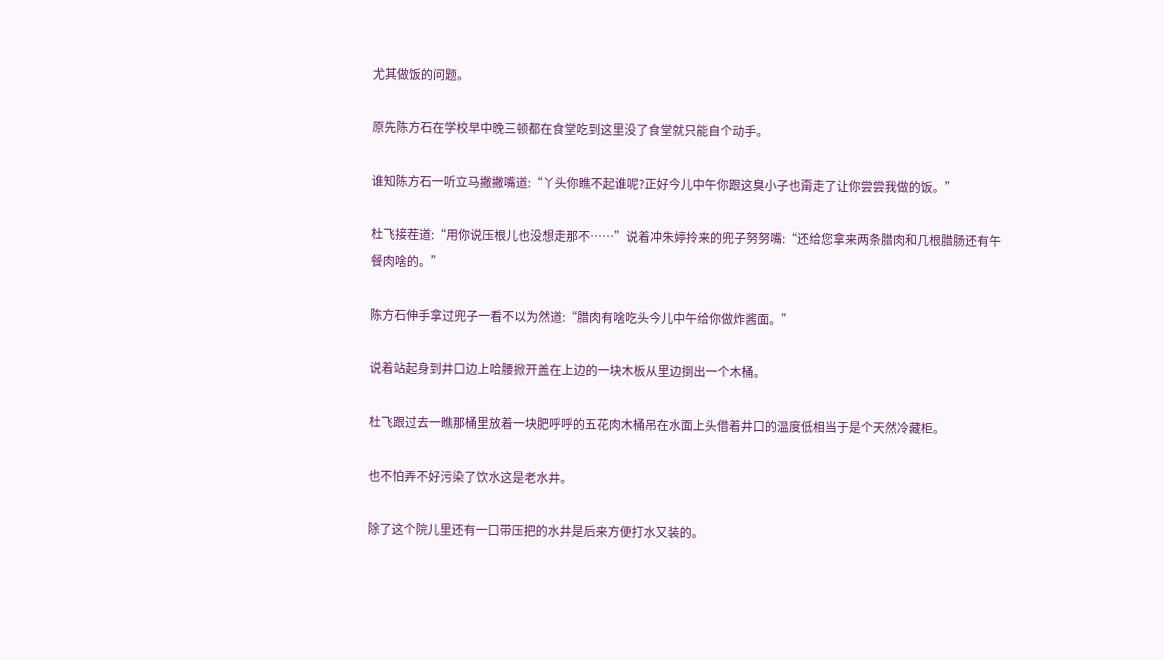尤其做饭的问题。

原先陈方石在学校早中晚三顿都在食堂吃到这里没了食堂就只能自个动手。

谁知陈方石一听立马撇撇嘴道:“丫头你瞧不起谁呢?正好今儿中午你跟这臭小子也甭走了让你尝尝我做的饭。”

杜飞接茬道:“用你说压根儿也没想走那不……”说着冲朱婷拎来的兜子努努嘴:“还给您拿来两条腊肉和几根腊肠还有午餐肉啥的。”

陈方石伸手拿过兜子一看不以为然道:“腊肉有啥吃头今儿中午给你做炸酱面。”

说着站起身到井口边上哈腰掀开盖在上边的一块木板从里边捯出一个木桶。

杜飞跟过去一瞧那桶里放着一块肥呼呼的五花肉木桶吊在水面上头借着井口的温度低相当于是个天然冷藏柜。

也不怕弄不好污染了饮水这是老水井。

除了这个院儿里还有一口带压把的水井是后来方便打水又装的。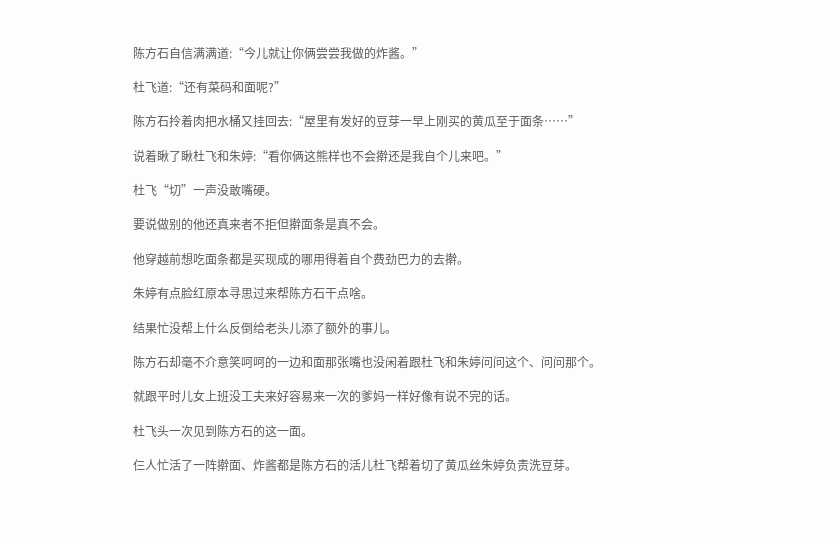陈方石自信满满道:“今儿就让你俩尝尝我做的炸酱。”

杜飞道:“还有菜码和面呢?”

陈方石拎着肉把水桶又挂回去:“屋里有发好的豆芽一早上刚买的黄瓜至于面条……”

说着瞅了瞅杜飞和朱婷:“看你俩这熊样也不会擀还是我自个儿来吧。”

杜飞“切”一声没敢嘴硬。

要说做别的他还真来者不拒但擀面条是真不会。

他穿越前想吃面条都是买现成的哪用得着自个费劲巴力的去擀。

朱婷有点脸红原本寻思过来帮陈方石干点啥。

结果忙没帮上什么反倒给老头儿添了额外的事儿。

陈方石却毫不介意笑呵呵的一边和面那张嘴也没闲着跟杜飞和朱婷问问这个、问问那个。

就跟平时儿女上班没工夫来好容易来一次的爹妈一样好像有说不完的话。

杜飞头一次见到陈方石的这一面。

仨人忙活了一阵擀面、炸酱都是陈方石的活儿杜飞帮着切了黄瓜丝朱婷负责洗豆芽。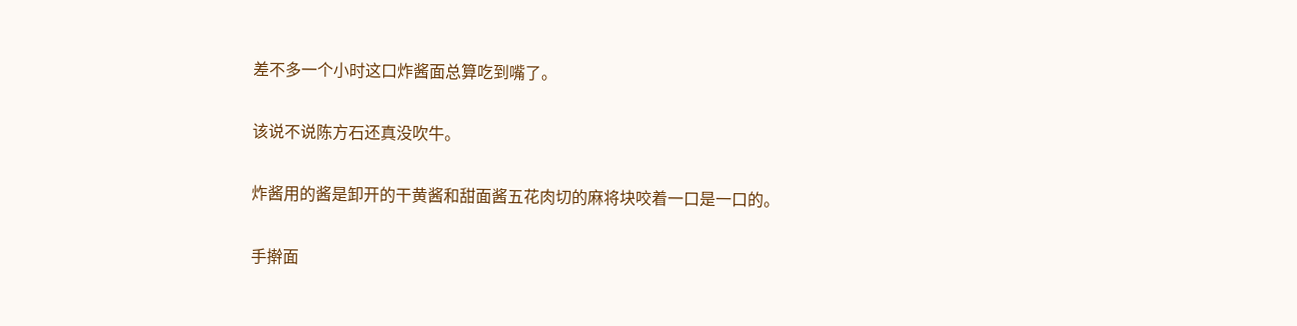差不多一个小时这口炸酱面总算吃到嘴了。

该说不说陈方石还真没吹牛。

炸酱用的酱是卸开的干黄酱和甜面酱五花肉切的麻将块咬着一口是一口的。

手擀面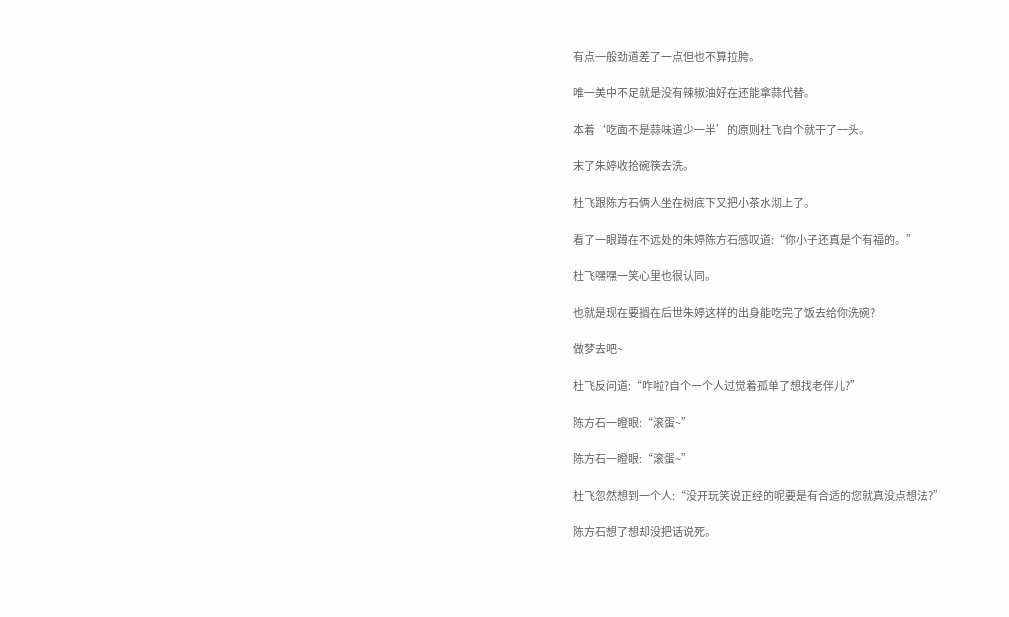有点一般劲道差了一点但也不算拉胯。

唯一美中不足就是没有辣椒油好在还能拿蒜代替。

本着‘吃面不是蒜味道少一半’的原则杜飞自个就干了一头。

末了朱婷收拾碗筷去洗。

杜飞跟陈方石俩人坐在树底下又把小茶水沏上了。

看了一眼蹲在不远处的朱婷陈方石感叹道:“你小子还真是个有福的。”

杜飞嘿嘿一笑心里也很认同。

也就是现在要搁在后世朱婷这样的出身能吃完了饭去给你洗碗?

做梦去吧~

杜飞反问道:“咋啦?自个一个人过觉着孤单了想找老伴儿?”

陈方石一瞪眼:“滚蛋~”

陈方石一瞪眼:“滚蛋~”

杜飞忽然想到一个人:“没开玩笑说正经的呢要是有合适的您就真没点想法?”

陈方石想了想却没把话说死。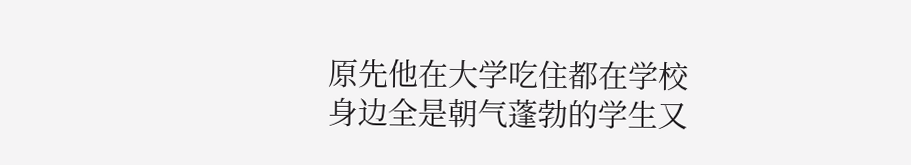原先他在大学吃住都在学校身边全是朝气蓬勃的学生又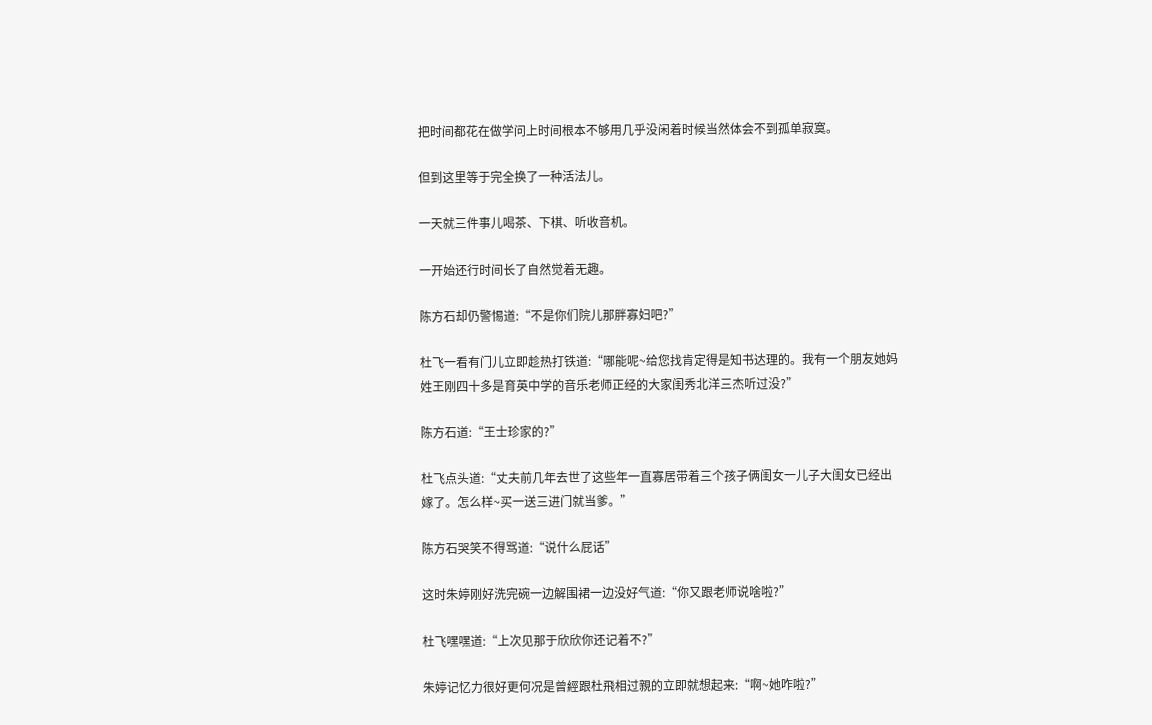把时间都花在做学问上时间根本不够用几乎没闲着时候当然体会不到孤单寂寞。

但到这里等于完全换了一种活法儿。

一天就三件事儿喝茶、下棋、听收音机。

一开始还行时间长了自然觉着无趣。

陈方石却仍警惕道:“不是你们院儿那胖寡妇吧?”

杜飞一看有门儿立即趁热打铁道:“哪能呢~给您找肯定得是知书达理的。我有一个朋友她妈姓王刚四十多是育英中学的音乐老师正经的大家闺秀北洋三杰听过没?”

陈方石道:“王士珍家的?”

杜飞点头道:“丈夫前几年去世了这些年一直寡居带着三个孩子俩闺女一儿子大闺女已经出嫁了。怎么样~买一送三进门就当爹。”

陈方石哭笑不得骂道:“说什么屁话”

这时朱婷刚好洗完碗一边解围裙一边没好气道:“你又跟老师说啥啦?”

杜飞嘿嘿道:“上次见那于欣欣你还记着不?”

朱婷记忆力很好更何况是曾經跟杜飛相过親的立即就想起来:“啊~她咋啦?”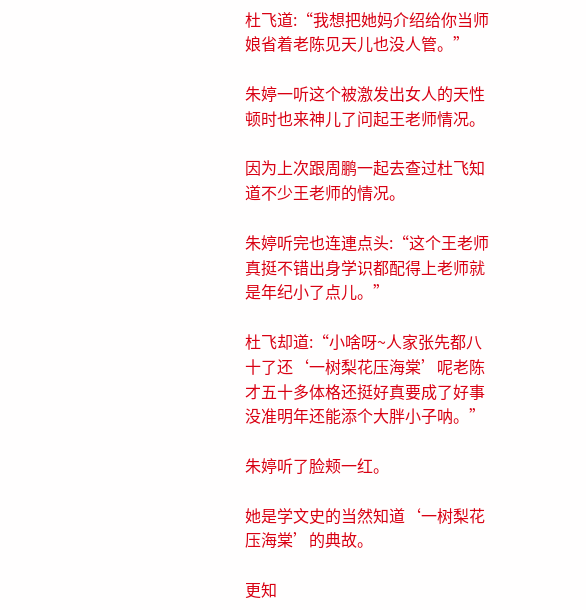杜飞道:“我想把她妈介绍给你当师娘省着老陈见天儿也没人管。”

朱婷一听这个被激发出女人的天性顿时也来神儿了问起王老师情况。

因为上次跟周鹏一起去查过杜飞知道不少王老师的情况。

朱婷听完也连連点头:“这个王老师真挺不错出身学识都配得上老师就是年纪小了点儿。”

杜飞却道:“小啥呀~人家张先都八十了还‘一树梨花压海棠’呢老陈才五十多体格还挺好真要成了好事没准明年还能添个大胖小子呐。”

朱婷听了脸颊一红。

她是学文史的当然知道‘一树梨花压海棠’的典故。

更知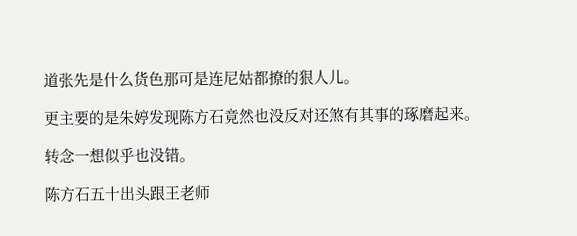道张先是什么货色那可是连尼姑都撩的狠人儿。

更主要的是朱婷发现陈方石竟然也没反对还煞有其事的琢磨起来。

转念一想似乎也没错。

陈方石五十出头跟王老师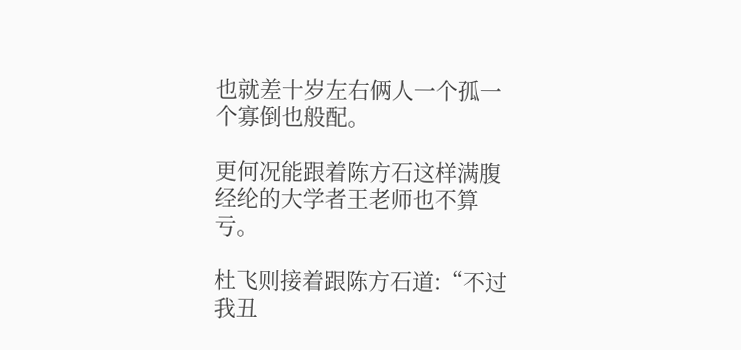也就差十岁左右俩人一个孤一个寡倒也般配。

更何况能跟着陈方石这样满腹经纶的大学者王老师也不算亏。

杜飞则接着跟陈方石道:“不过我丑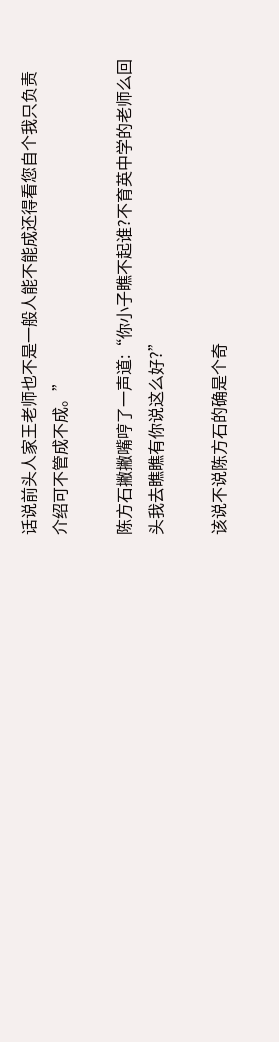话说前头人家王老师也不是一般人能不能成还得看您自个我只负责介绍可不管成不成。”

陈方石撇撇嘴哼了一声道:“你小子瞧不起谁?不育英中学的老师么回头我去瞧瞧有你说这么好?”

该说不说陈方石的确是个奇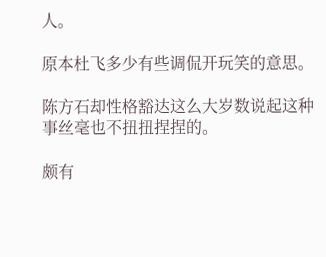人。

原本杜飞多少有些调侃开玩笑的意思。

陈方石却性格豁达这么大岁数说起这种事丝毫也不扭扭捏捏的。

颇有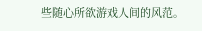些随心所欲游戏人间的风范。